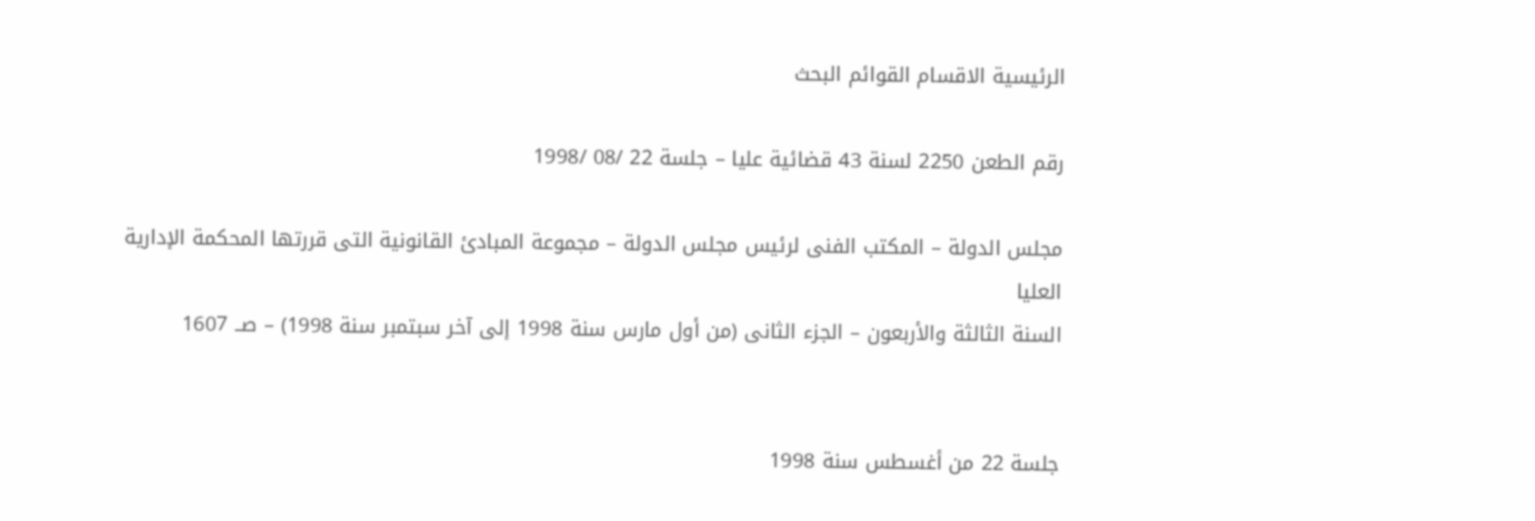الرئيسية الاقسام القوائم البحث

رقم الطعن 2250 لسنة 43 قضائية عليا – جلسة 22 /08 /1998

مجلس الدولة – المكتب الفنى لرئيس مجلس الدولة – مجموعة المبادئ القانونية التى قررتها المحكمة الإدارية العليا
السنة الثالثة والأربعون – الجزء الثانى (من أول مارس سنة 1998 إلى آخر سبتمبر سنة 1998) – صــ 1607


جلسة 22 من أغسطس سنة 1998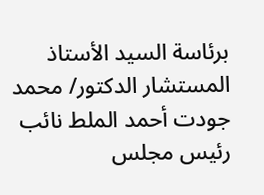برئاسة السيد الأستاذ المستشار الدكتور/ محمد جودت أحمد الملط نائب رئيس مجلس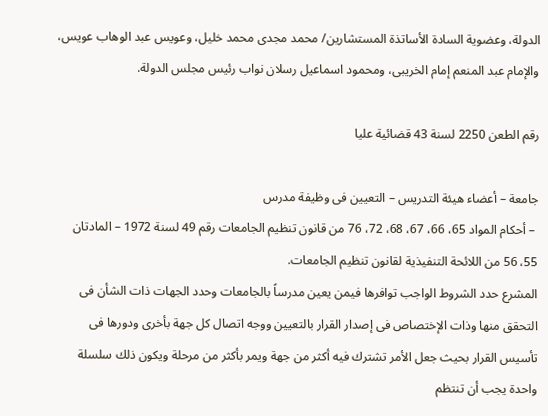الدولة، وعضوية السادة الأساتذة المستشارين/ محمد مجدى محمد خليل، وعويس عبد الوهاب عويس، والإمام عبد المنعم إمام الخريبى، ومحمود اسماعيل رسلان نواب رئيس مجلس الدولة.

رقم الطعن 2250 لسنة 43 قضائية عليا

جامعة – أعضاء هيئة التدريس – التعيين فى وظيفة مدرس
 – أحكام المواد 65، 66، 67، 68، 72، 76 من قانون تنظيم الجامعات رقم 49 لسنة 1972 – المادتان 55، 56 من اللائحة التنفيذية لقانون تنظيم الجامعات.
المشرع حدد الشروط الواجب توافرها فيمن يعين مدرساً بالجامعات وحدد الجهات ذات الشأن فى التحقق منها وذات الإختصاص فى إصدار القرار بالتعيين ووجه اتصال كل جهة بأخرى ودورها فى تأسيس القرار بحيث جعل الأمر تشترك فيه أكثر من جهة ويمر بأكثر من مرحلة ويكون ذلك سلسلة واحدة يجب أن تنتظم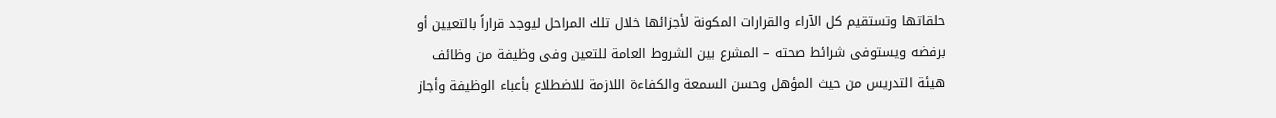حلقاتها وتستقيم كل الآراء والقرارات المكونة لأجزائها خلال تلك المراحل ليوجد قراراً بالتعيين أو برفضه ويستوفى شرائط صحته – المشرع بين الشروط العامة للتعين وفى وظيفة من وظائف هيئة التدريس من حيث المؤهل وحسن السمعة والكفاءة اللازمة للاضطلاع بأعباء الوظيفة وأجاز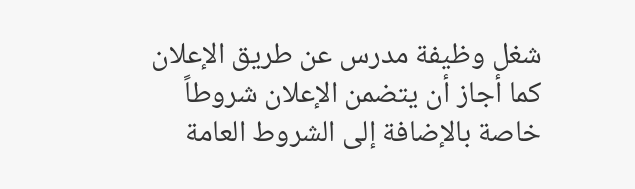شغل وظيفة مدرس عن طريق الإعلان كما أجاز أن يتضمن الإعلان شروطاً خاصة بالإضافة إلى الشروط العامة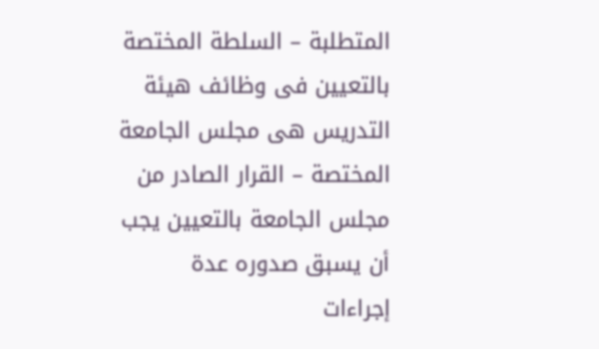المتطلبة – السلطة المختصة بالتعيين فى وظائف هيئة التدريس هى مجلس الجامعة المختصة – القرار الصادر من مجلس الجامعة بالتعيين يجب أن يسبق صدوره عدة إجراءات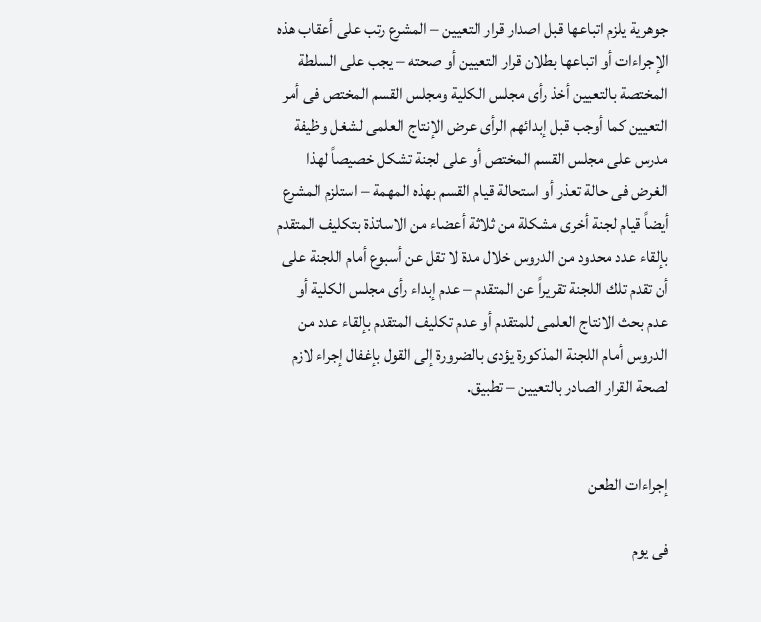جوهرية يلزم اتباعها قبل اصدار قرار التعيين – المشرع رتب على أعقاب هذه الإجراءات أو اتباعها بطلان قرار التعيين أو صحته – يجب على السلطة المختصة بالتعيين أخذ رأى مجلس الكلية ومجلس القسم المختص فى أمر التعيين كما أوجب قبل إبدائهم الرأى عرض الإنتاج العلمى لشغل وظيفة مدرس على مجلس القسم المختص أو على لجنة تشكل خصيصاً لهذا الغرض فى حالة تعذر أو استحالة قيام القسم بهذه المهمة – استلزم المشرع أيضاً قيام لجنة أخرى مشكلة من ثلاثة أعضاء من الاساتذة بتكليف المتقدم بإلقاء عدد محدود من الدروس خلال مدة لا تقل عن أسبوع أمام اللجنة على أن تقدم تلك اللجنة تقريراً عن المتقدم – عدم إبداء رأى مجلس الكلية أو عدم بحث الانتاج العلمى للمتقدم أو عدم تكليف المتقدم بإلقاء عدد من الدروس أمام اللجنة المذكورة يؤدى بالضرورة إلى القول بإغفال إجراء لازم لصحة القرار الصادر بالتعيين – تطبيق.


إجراءات الطعن

فى يوم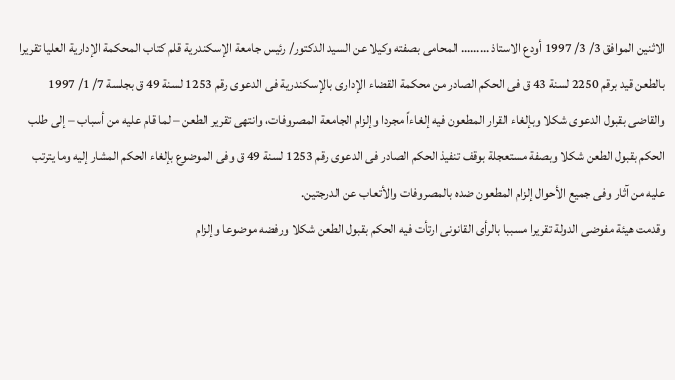الاثنين الموافق 3/ 3/ 1997 أودع الاستاذ ……… المحامى بصفته وكيلا عن السيد الدكتور/ رئيس جامعة الإسكندرية قلم كتاب المحكمة الإدارية العليا تقريرا بالطعن قيد برقم 2250 لسنة 43 ق فى الحكم الصادر من محكمة القضاء الإدارى بالإسكندرية فى الدعوى رقم 1253 لسنة 49 ق بجلسة 7/ 1/ 1997 والقاضى بقبول الدعوى شكلا وبإلغاء القرار المطعون فيه إلغاءاً مجردا وإلزام الجامعة المصروفات، وانتهى تقرير الطعن – لما قام عليه من أسباب – إلى طلب الحكم بقبول الطعن شكلا وبصفة مستعجلة بوقف تنفيذ الحكم الصادر فى الدعوى رقم 1253 لسنة 49 ق وفى الموضوع بإلغاء الحكم المشار إليه وما يترتب عليه من آثار وفى جميع الأحوال إلزام المطعون ضده بالمصروفات والأتعاب عن الدرجتين.
وقدمت هيئة مفوضى الدولة تقريرا مسببا بالرأى القانونى ارتأت فيه الحكم بقبول الطعن شكلا ورفضه موضوعا وإلزام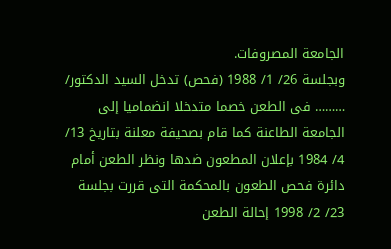الجامعة المصروفات.
وبجلسة 26/ 1/ 1988 (فحص) تدخل السيد الدكتور/ ……… فى الطعن خصما متدخلا انضماميا إلى الجامعة الطاعنة كما قام بصحيفة معلنة بتاريخ 13/ 4/ 1984 بإعلان المطعون ضدها ونظر الطعن أمام دائرة فحص الطعون بالمحكمة التى قررت بجلسة 23/ 2/ 1998 إحالة الطعن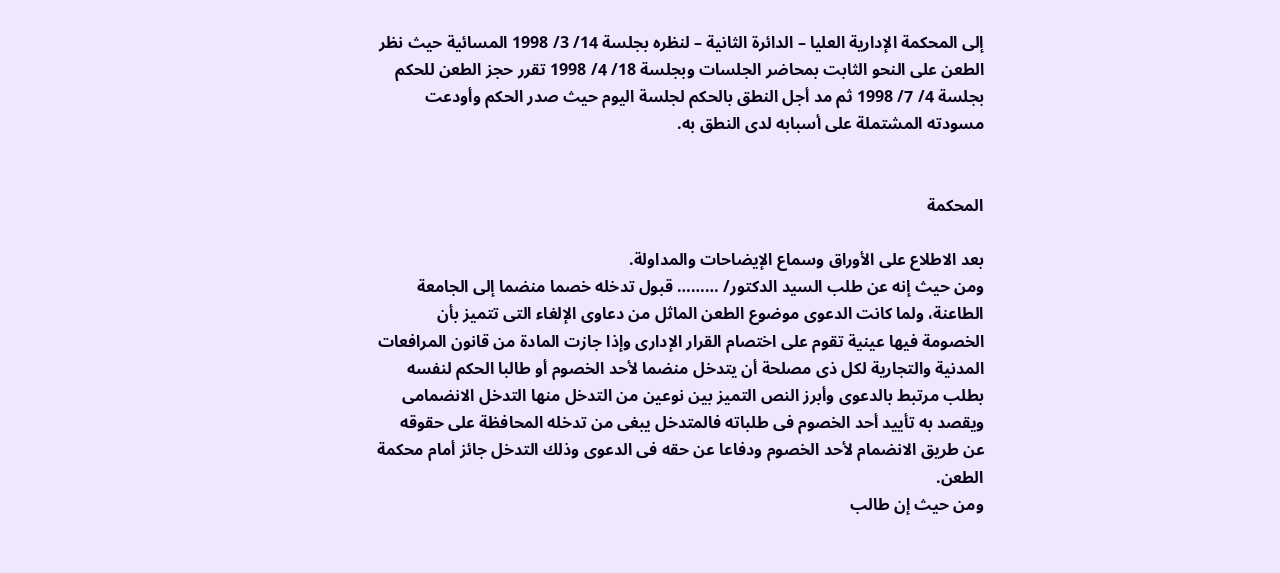إلى المحكمة الإدارية العليا – الدائرة الثانية – لنظره بجلسة 14/ 3/ 1998 المسائية حيث نظر الطعن على النحو الثابت بمحاضر الجلسات وبجلسة 18/ 4/ 1998 تقرر حجز الطعن للحكم بجلسة 4/ 7/ 1998 ثم مد أجل النطق بالحكم لجلسة اليوم حيث صدر الحكم وأودعت مسودته المشتملة على أسبابه لدى النطق به.


المحكمة

بعد الاطلاع على الأوراق وسماع الإيضاحات والمداولة.
ومن حيث إنه عن طلب السيد الدكتور/ ……… قبول تدخله خصما منضما إلى الجامعة الطاعنة، ولما كانت الدعوى موضوع الطعن الماثل من دعاوى الإلغاء التى تتميز بأن الخصومة فيها عينية تقوم على اختصام القرار الإدارى وإذا جازت المادة من قانون المرافعات المدنية والتجارية لكل ذى مصلحة أن يتدخل منضما لأحد الخصوم أو طالبا الحكم لنفسه بطلب مرتبط بالدعوى وأبرز النص التميز بين نوعين من التدخل منها التدخل الانضمامى ويقصد به تأييد أحد الخصوم فى طلباته فالمتدخل يبغى من تدخله المحافظة على حقوقه عن طريق الانضمام لأحد الخصوم ودفاعا عن حقه فى الدعوى وذلك التدخل جائز أمام محكمة الطعن.
ومن حيث إن طالب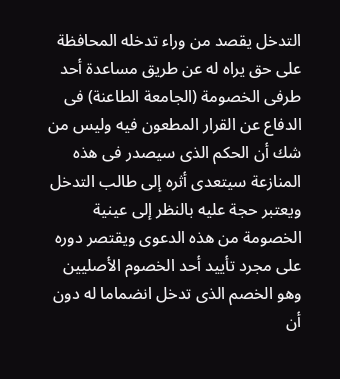التدخل يقصد من وراء تدخله المحافظة على حق يراه له عن طريق مساعدة أحد طرفى الخصومة (الجامعة الطاعنة) فى الدفاع عن القرار المطعون فيه وليس من شك أن الحكم الذى سيصدر فى هذه المنازعة سيتعدى أثره إلى طالب التدخل ويعتبر حجة عليه بالنظر إلى عينية الخصومة من هذه الدعوى ويقتصر دوره على مجرد تأييد أحد الخصوم الأصليين وهو الخصم الذى تدخل انضماما له دون أن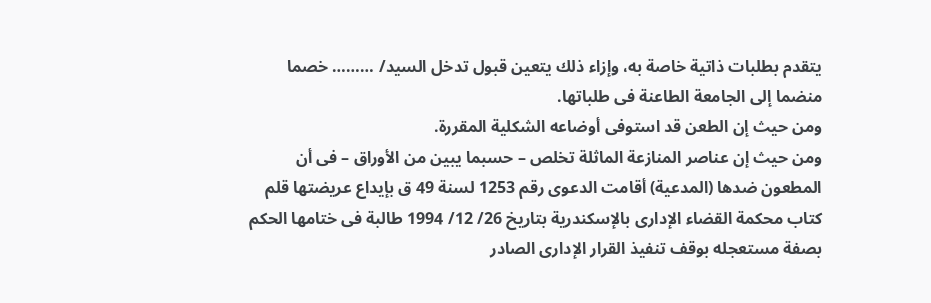يتقدم بطلبات ذاتية خاصة به، وإزاء ذلك يتعين قبول تدخل السيد/ ……… خصما منضما إلى الجامعة الطاعنة فى طلباتها.
ومن حيث إن الطعن قد استوفى أوضاعه الشكلية المقررة.
ومن حيث إن عناصر المنازعة الماثلة تخلص – حسبما يبين من الأوراق – فى أن المطعون ضدها (المدعية) أقامت الدعوى رقم 1253 لسنة 49 ق بإيداع عريضتها قلم كتاب محكمة القضاء الإدارى بالإسكندرية بتاريخ 26/ 12/ 1994 طالبة فى ختامها الحكم بصفة مستعجله بوقف تنفيذ القرار الإدارى الصادر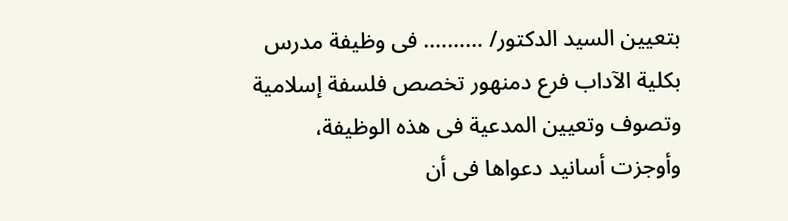بتعيين السيد الدكتور/ ………. فى وظيفة مدرس بكلية الآداب فرع دمنهور تخصص فلسفة إسلامية وتصوف وتعيين المدعية فى هذه الوظيفة، وأوجزت أسانيد دعواها فى أن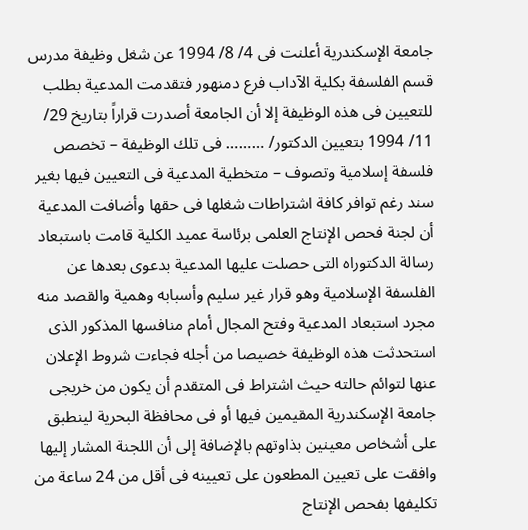جامعة الإسكندرية أعلنت فى 4/ 8/ 1994 عن شغل وظيفة مدرس قسم الفلسفة بكلية الآداب فرع دمنهور فتقدمت المدعية بطلب للتعيين فى هذه الوظيفة إلا أن الجامعة أصدرت قراراً بتاريخ 29/ 11/ 1994 بتعيين الدكتور/ ……… فى تلك الوظيفة – تخصص فلسفة إسلامية وتصوف – متخطية المدعية فى التعيين فيها بغير سند رغم توافر كافة اشتراطات شغلها فى حقها وأضافت المدعية أن لجنة فحص الإنتاج العلمى برئاسة عميد الكلية قامت باستبعاد رسالة الدكتوراه التى حصلت عليها المدعية بدعوى بعدها عن الفلسفة الإسلامية وهو قرار غير سليم وأسبابه وهمية والقصد منه مجرد استبعاد المدعية وفتح المجال أمام منافسها المذكور الذى استحدثت هذه الوظيفة خصيصا من أجله فجاءت شروط الإعلان عنها لتوائم حالته حيث اشتراط فى المتقدم أن يكون من خريجى جامعة الإسكندرية المقيمين فيها أو فى محافظة البحرية لينطبق على أشخاص معينين بذاوتهم بالإضافة إلى أن اللجنة المشار إليها وافقت على تعيين المطعون على تعيينه فى أقل من 24 ساعة من تكليفها بفحص الإنتاج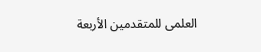العلمى للمتقدمين الأربعة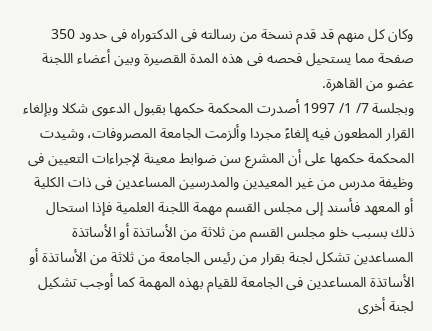وكان كل منهم قد قدم نسخة من رسالته فى الدكتوراه فى حدود 350 صفحة مما يستحيل فحصه فى هذه المدة القصيرة وبين أعضاء اللجنة عضو من القاهرة.
وبجلسة 7/ 1/ 1997 أصدرت المحكمة حكمها بقبول الدعوى شكلا وبإلغاء القرار المطعون فيه إلغاءً مجردا وألزمت الجامعة المصروفات، وشيدت المحكمة حكمها على أن المشرع سن ضوابط معينة لإجراءات التعيين فى وظيفة مدرس من غير المعيدين والمدرسين المساعدين فى ذات الكلية أو المعهد فأسند إلى مجلس القسم مهمة اللجنة العلمية فإذا استحال ذلك بسبب خلو مجلس القسم من ثلاثة من الأساتذة أو الأساتذة المساعدين تشكل لجنة بقرار من رئيس الجامعة من ثلاثة من الأساتذة أو الأساتذة المساعدين فى الجامعة للقيام بهذه المهمة كما أوجب تشكيل لجنة أخرى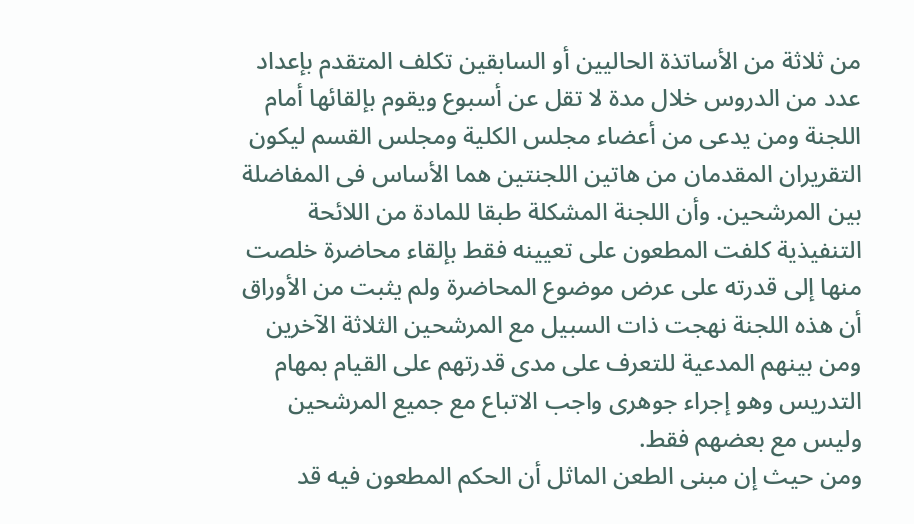من ثلاثة من الأساتذة الحاليين أو السابقين تكلف المتقدم بإعداد عدد من الدروس خلال مدة لا تقل عن أسبوع ويقوم بإلقائها أمام اللجنة ومن يدعى من أعضاء مجلس الكلية ومجلس القسم ليكون التقريران المقدمان من هاتين اللجنتين هما الأساس فى المفاضلة بين المرشحين. وأن اللجنة المشكلة طبقا للمادة من اللائحة التنفيذية كلفت المطعون على تعيينه فقط بإلقاء محاضرة خلصت منها إلى قدرته على عرض موضوع المحاضرة ولم يثبت من الأوراق أن هذه اللجنة نهجت ذات السبيل مع المرشحين الثلاثة الآخرين ومن بينهم المدعية للتعرف على مدى قدرتهم على القيام بمهام التدريس وهو إجراء جوهرى واجب الاتباع مع جميع المرشحين وليس مع بعضهم فقط.
ومن حيث إن مبنى الطعن الماثل أن الحكم المطعون فيه قد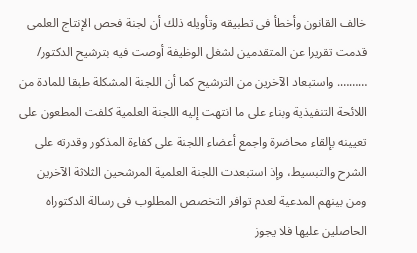خالف القانون وأخطأ فى تطبيقه وتأويله ذلك أن لجنة فحص الإنتاج العلمى قدمت تقريرا عن المتقدمين لشغل الوظيفة أوصت فيه بترشيح الدكتور/ ………. واستبعاد الآخرين من الترشيح كما أن اللجنة المشكلة طبقا للمادة من اللائحة التنفيذية وبناء على ما انتهت إليه اللجنة العلمية كلفت المطعون على تعيينه بإلقاء محاضرة واجمع أعضاء اللجنة على كفاءة المذكور وقدرته على الشرح والتبسيط، وإذ استبعدت اللجنة العلمية المرشحين الثلاثة الآخرين ومن بينهم المدعية لعدم توافر التخصص المطلوب فى رسالة الدكتوراه الحاصلين عليها فلا يجوز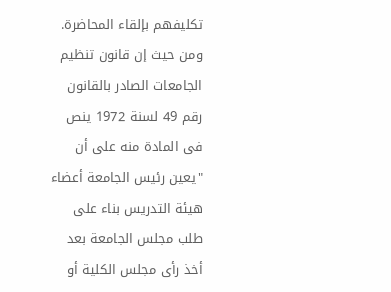تكليفهم بإلقاء المحاضرة.
ومن حيث إن قانون تنظيم الجامعات الصادر بالقانون رقم 49 لسنة 1972 ينص فى المادة منه على أن "يعين رئيس الجامعة أعضاء هيئة التدريس بناء على طلب مجلس الجامعة بعد أخذ رأى مجلس الكلية أو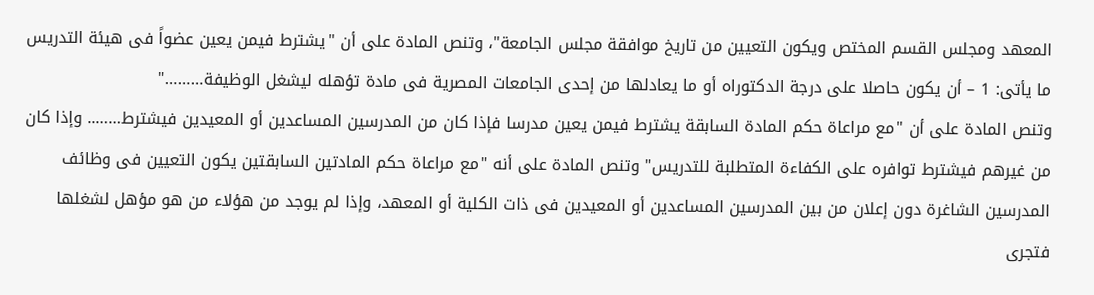المعهد ومجلس القسم المختص ويكون التعيين من تاريخ موافقة مجلس الجامعة"، وتنص المادة على أن "يشترط فيمن يعين عضواً فى هيئة التدريس ما يأتى: 1 – أن يكون حاصلا على درجة الدكتوراه أو ما يعادلها من إحدى الجامعات المصرية فى مادة تؤهله ليشغل الوظيفة………"
وتنص المادة على أن "مع مراعاة حكم المادة السابقة يشترط فيمن يعين مدرسا فإذا كان من المدرسين المساعدين أو المعيدين فيشترط…….. وإذا كان من غيرهم فيشترط توافره على الكفاءة المتطلبة للتدريس" وتنص المادة على أنه "مع مراعاة حكم المادتين السابقتين يكون التعيين فى وظائف المدرسين الشاغرة دون إعلان من بين المدرسين المساعدين أو المعيدين فى ذات الكلية أو المعهد، وإذا لم يوجد من هؤلاء من هو مؤهل لشغلها فتجرى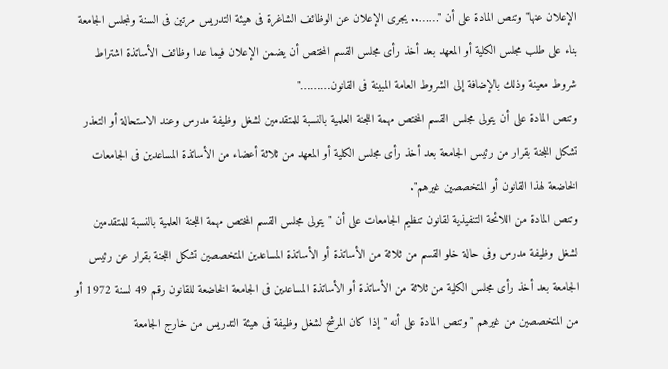الإعلان عنها" وتنص المادة على أن "…….. يجرى الإعلان عن الوظائف الشاغرة فى هيئة التدريس مرتين فى السنة ولمجلس الجامعة بناء على طلب مجلس الكلية أو المعهد بعد أخذ رأى مجلس القسم المختص أن يضمن الإعلان فيما عدا وظائف الأساتذة اشتراط شروط معينة وذلك بالإضافة إلى الشروط العامة المبينة فى القانون………"
وتنص المادة على أن يتولى مجلس القسم المختص مهمة اللجنة العلمية بالنسبة للمتقدمين لشغل وظيفة مدرس وعند الاستحالة أو التعذر تشكل اللجنة بقرار من رئيس الجامعة بعد أخذ رأى مجلس الكلية أو المعهد من ثلاثة أعضاء من الأساتذة المساعدين فى الجامعات الخاضعة لهذا القانون أو المتخصصين غيرهم".
وتنص المادة من اللائحة التنفيذية لقانون تنظيم الجامعات على أن "يتولى مجلس القسم المختص مهمة اللجنة العلمية بالنسبة للمتقدمين لشغل وظيفة مدرس وفى حالة خلو القسم من ثلاثة من الأساتذة أو الأساتذة المساعدين المتخصصين تشكل اللجنة بقرار عن رئيس الجامعة بعد أخذ رأى مجلس الكلية من ثلاثة من الأساتذة أو الأساتذة المساعدين فى الجامعة الخاضعة للقانون رقم 49 لسنة 1972 أو من المتخصصين من غيرهم "وتنص المادة على أنه "إذا كان المرشح لشغل وظيفة فى هيئة التدريس من خارج الجامعة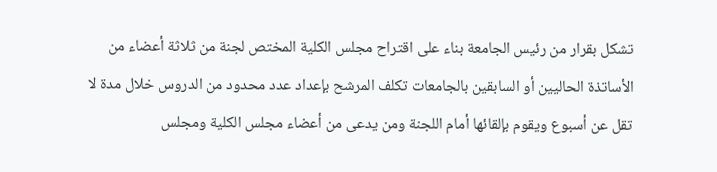تشكل بقرار من رئيس الجامعة بناء على اقتراح مجلس الكلية المختص لجنة من ثلاثة أعضاء من الأساتذة الحاليين أو السابقين بالجامعات تكلف المرشح بإعداد عدد محدود من الدروس خلال مدة لا تقل عن أسبوع ويقوم بإلقائها أمام اللجنة ومن يدعى من أعضاء مجلس الكلية ومجلس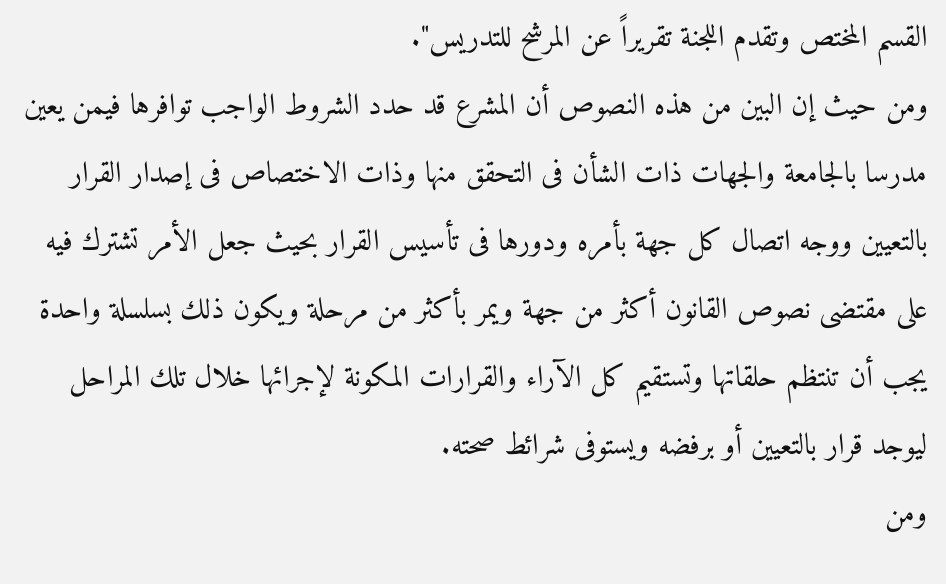القسم المختص وتقدم اللجنة تقريراً عن المرشح للتدريس".
ومن حيث إن البين من هذه النصوص أن المشرع قد حدد الشروط الواجب توافرها فيمن يعين مدرسا بالجامعة والجهات ذات الشأن فى التحقق منها وذات الاختصاص فى إصدار القرار بالتعيين ووجه اتصال كل جهة بأمره ودورها فى تأسيس القرار بحيث جعل الأمر تشترك فيه على مقتضى نصوص القانون أكثر من جهة ويمر بأكثر من مرحلة ويكون ذلك بسلسلة واحدة يجب أن تنتظم حلقاتها وتستقيم كل الآراء والقرارات المكونة لإجرائها خلال تلك المراحل ليوجد قرار بالتعيين أو برفضه ويستوفى شرائط صحته.
ومن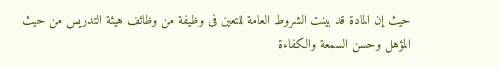حيث إن المادة قد بينت الشروط العامة للتعين فى وظيفة من وظائف هيئة التدريس من حيث المؤهل وحسن السمعة والكفاءة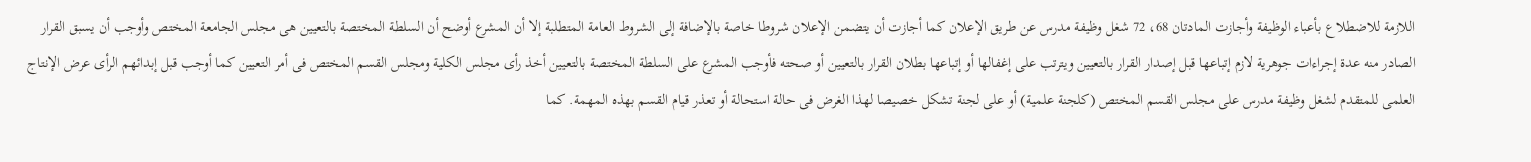اللازمة للاضطلاع بأعباء الوظيفة وأجازت المادتان 68، 72 شغل وظيفة مدرس عن طريق الإعلان كما أجازت أن يتضمن الإعلان شروطا خاصة بالإضافة إلى الشروط العامة المتطلبة إلا أن المشرع أوضح أن السلطة المختصة بالتعيين هى مجلس الجامعة المختص وأوجب أن يسبق القرار الصادر منه عدة إجراءات جوهرية لازم إتباعها قبل إصدار القرار بالتعيين ويترتب على إغفالها أو إتباعها بطلان القرار بالتعيين أو صحته فأوجب المشرع على السلطة المختصة بالتعيين أخذ رأى مجلس الكلية ومجلس القسم المختص فى أمر التعيين كما أوجب قبل إبدائهم الرأى عرض الإنتاج العلمى للمتقدم لشغل وظيفة مدرس على مجلس القسم المختص (كلجنة علمية) أو على لجنة تشكل خصيصا لهذا الغرض فى حالة استحالة أو تعذر قيام القسم بهذه المهمة. كما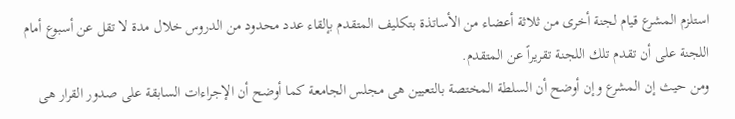استلزم المشرع قيام لجنة أخرى من ثلاثة أعضاء من الأساتذة بتكليف المتقدم بإلقاء عدد محدود من الدروس خلال مدة لا تقل عن أسبوع أمام اللجنة على أن تقدم تلك اللجنة تقريراً عن المتقدم.
ومن حيث إن المشرع وإن أوضح أن السلطة المختصة بالتعيين هى مجلس الجامعة كما أوضح أن الإجراءات السابقة على صدور القرار هى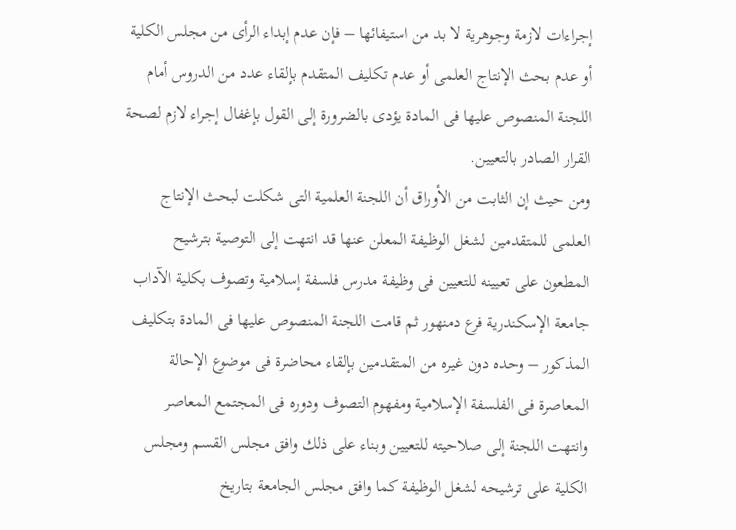إجراءات لازمة وجوهرية لا بد من استيفائها – فإن عدم إبداء الرأى من مجلس الكلية أو عدم بحث الإنتاج العلمى أو عدم تكليف المتقدم بإلقاء عدد من الدروس أمام اللجنة المنصوص عليها فى المادة يؤدى بالضرورة إلى القول بإغفال إجراء لازم لصحة القرار الصادر بالتعيين.
ومن حيث إن الثابت من الأوراق أن اللجنة العلمية التى شكلت لبحث الإنتاج العلمى للمتقدمين لشغل الوظيفة المعلن عنها قد انتهت إلى التوصية بترشيح المطعون على تعيينه للتعيين فى وظيفة مدرس فلسفة إسلامية وتصوف بكلية الآداب جامعة الإسكندرية فرع دمنهور ثم قامت اللجنة المنصوص عليها فى المادة بتكليف المذكور – وحده دون غيره من المتقدمين بإلقاء محاضرة فى موضوع الإحالة المعاصرة فى الفلسفة الإسلامية ومفهوم التصوف ودوره فى المجتمع المعاصر وانتهت اللجنة إلى صلاحيته للتعيين وبناء على ذلك وافق مجلس القسم ومجلس الكلية على ترشيحه لشغل الوظيفة كما وافق مجلس الجامعة بتاريخ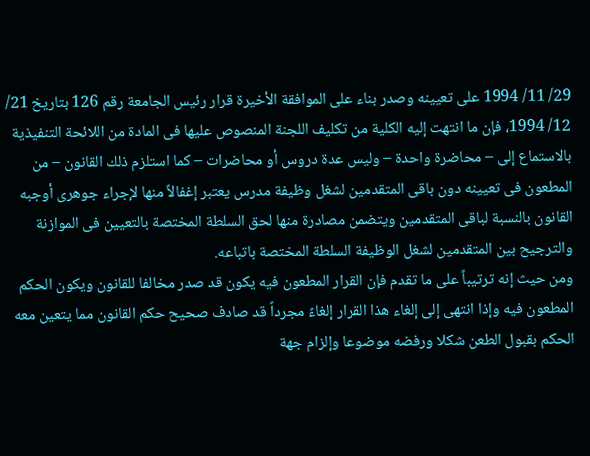29/ 11/ 1994 على تعيينه وصدر بناء على الموافقة الأخيرة قرار رئيس الجامعة رقم 126 بتاريخ 21/ 12/ 1994، فإن ما انتهت إليه الكلية من تكليف اللجنة المنصوص عليها فى المادة من اللائحة التنفيذية بالاستماع إلى – محاضرة واحدة – وليس عدة دروس أو محاضرات – كما استلزم ذلك القانون – من المطعون فى تعيينه دون باقى المتقدمين لشغل وظيفة مدرس يعتبر إغفالاً منها لإجراء جوهرى أوجبه القانون بالنسبة لباقى المتقدمين ويتضمن مصادرة منها لحق السلطة المختصة بالتعيين فى الموازنة والترجيح بين المتقدمين لشغل الوظيفة السلطة المختصة باتباعه.
ومن حيث إنه ترتيباً على ما تقدم فإن القرار المطعون فيه يكون قد صدر مخالفا للقانون ويكون الحكم المطعون فيه وإذا انتهى إلى إلغاء هذا القرار إلغاءً مجرداً قد صادف صحيح حكم القانون مما يتعين معه الحكم بقبول الطعن شكلا ورفضه موضوعا وإلزام جهة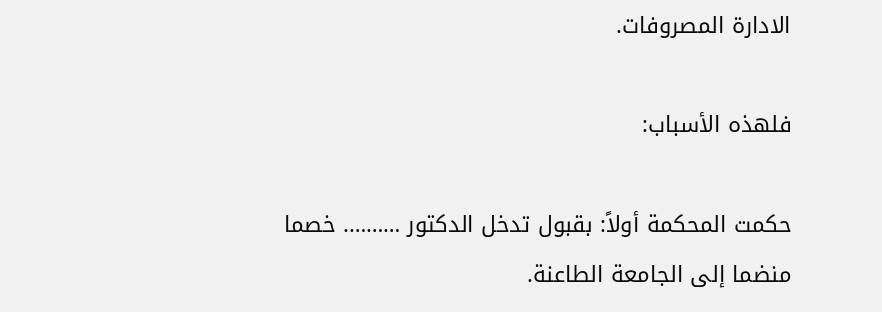الادارة المصروفات.

فلهذه الأسباب:

حكمت المحكمة أولاً: بقبول تدخل الدكتور ………. خصما منضما إلى الجامعة الطاعنة.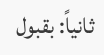ثانياً: بقبول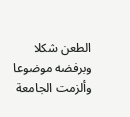الطعن شكلا وبرفضه موضوعا وألزمت الجامعة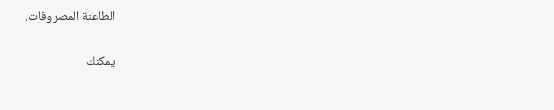الطاعنة المصروفات.

يمكنك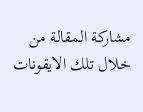مشاركة المقالة من خلال تلك الايقونات